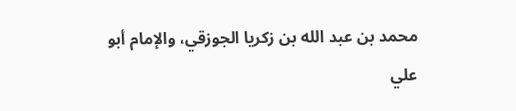محمد بن عبد الله بن زكريا الجوزقي، والإمام أبو علي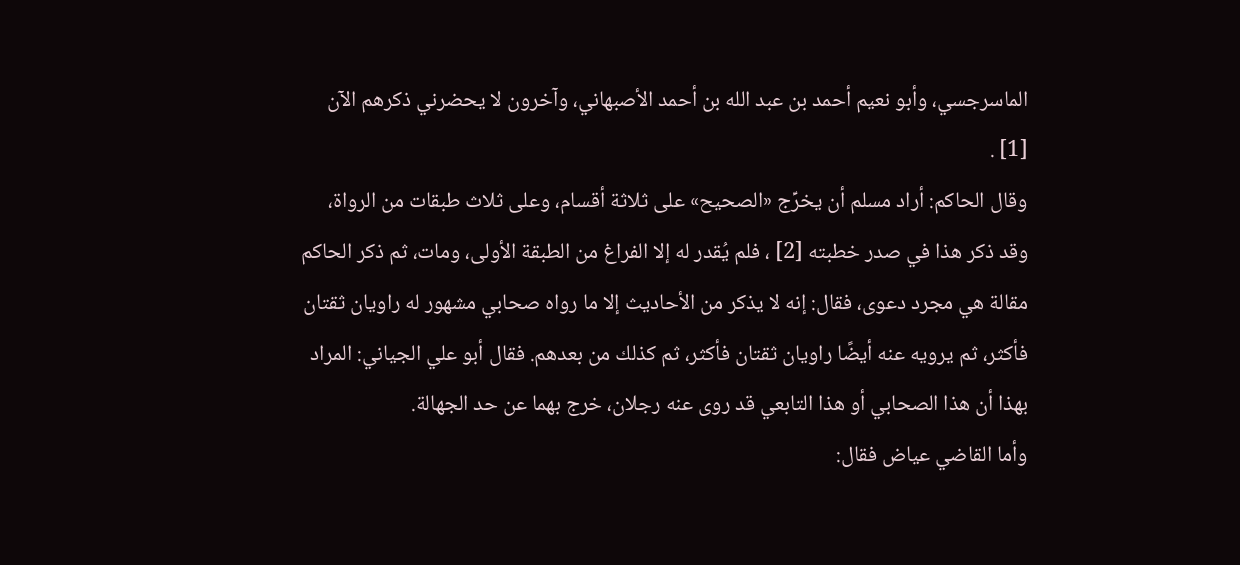الماسرجسي، وأبو نعيم أحمد بن عبد الله بن أحمد الأصبهاني، وآخرون لا يحضرني ذكرهم الآن [1] .
وقال الحاكم: أراد مسلم أن يخرِّج «الصحيح» على ثلاثة أقسام، وعلى ثلاث طبقات من الرواة، وقد ذكر هذا في صدر خطبته [2] ، فلم يُقدر له إلا الفراغ من الطبقة الأولى، ومات، ثم ذكر الحاكم مقالة هي مجرد دعوى، فقال: إنه لا يذكر من الأحاديث إلا ما رواه صحابي مشهور له راويان ثقتان فأكثر، ثم يرويه عنه أيضًا راويان ثقتان فأكثر، ثم كذلك من بعدهم. فقال أبو علي الجياني: المراد بهذا أن هذا الصحابي أو هذا التابعي قد روى عنه رجلان، خرج بهما عن حد الجهالة.
وأما القاضي عياض فقال: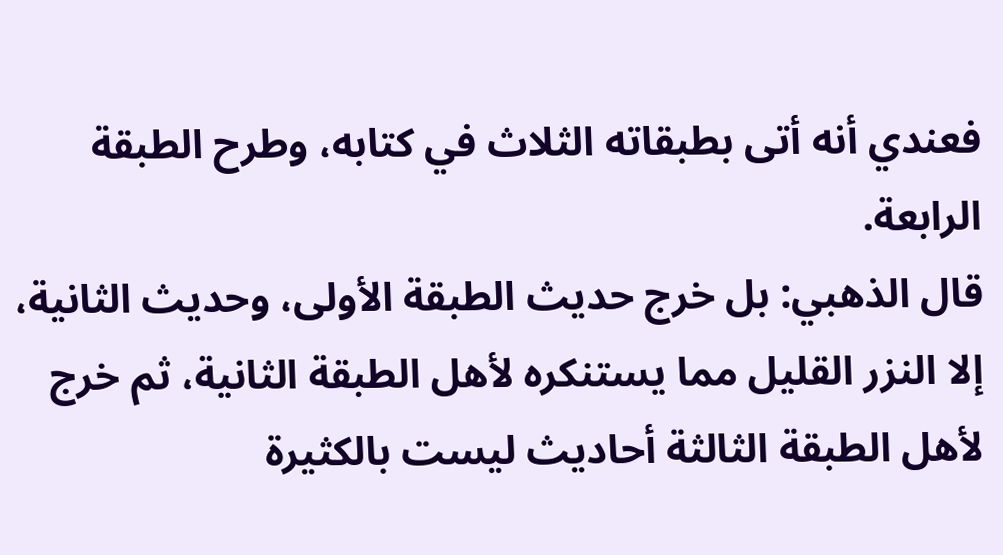فعندي أنه أتى بطبقاته الثلاث في كتابه، وطرح الطبقة الرابعة.
قال الذهبي: بل خرج حديث الطبقة الأولى، وحديث الثانية، إلا النزر القليل مما يستنكره لأهل الطبقة الثانية، ثم خرج لأهل الطبقة الثالثة أحاديث ليست بالكثيرة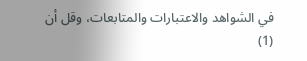في الشواهد والاعتبارات والمتابعات، وقل أن
(1)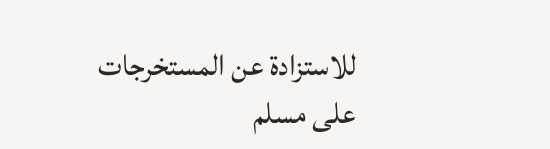للاستزادة عن المستخرجات على مسلم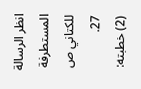انظر الرسالة المستطرفة للكتاني ص 27.
(2) خطبته: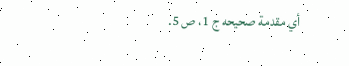أي مقدمة صحيحه ج 1، ص 5.